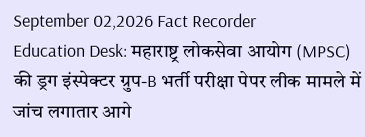September 02,2026 Fact Recorder
Education Desk: महाराष्ट्र लोकसेवा आयोग (MPSC) की ड्रग इंस्पेक्टर ग्रुप-B भर्ती परीक्षा पेपर लीक मामले में जांच लगातार आगे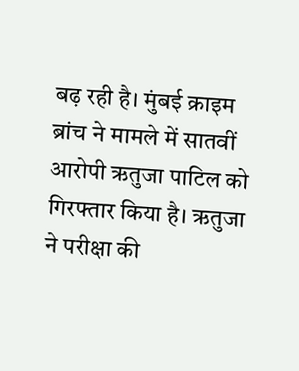बढ़ रही है। मुंबई क्राइम ब्रांच ने मामले में सातवीं आरोपी ऋतुजा पाटिल को गिरफ्तार किया है। ऋतुजा ने परीक्षा की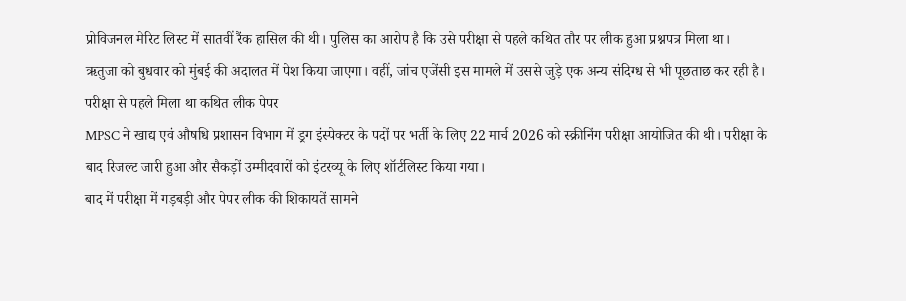प्रोविजनल मेरिट लिस्ट में सातवीं रैंक हासिल की थी। पुलिस का आरोप है कि उसे परीक्षा से पहले कथित तौर पर लीक हुआ प्रश्नपत्र मिला था।
ऋतुजा को बुधवार को मुंबई की अदालत में पेश किया जाएगा। वहीं, जांच एजेंसी इस मामले में उससे जुड़े एक अन्य संदिग्ध से भी पूछताछ कर रही है।
परीक्षा से पहले मिला था कथित लीक पेपर
MPSC ने खाद्य एवं औषधि प्रशासन विभाग में ड्रग इंस्पेक्टर के पदों पर भर्ती के लिए 22 मार्च 2026 को स्क्रीनिंग परीक्षा आयोजित की थी। परीक्षा के बाद रिजल्ट जारी हुआ और सैकड़ों उम्मीदवारों को इंटरव्यू के लिए शॉर्टलिस्ट किया गया।
बाद में परीक्षा में गड़बड़ी और पेपर लीक की शिकायतें सामने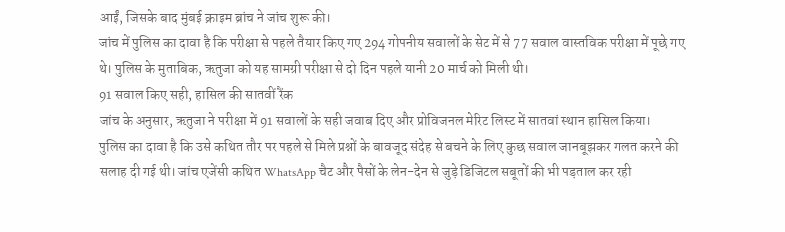आईं, जिसके बाद मुंबई क्राइम ब्रांच ने जांच शुरू की।
जांच में पुलिस का दावा है कि परीक्षा से पहले तैयार किए गए 294 गोपनीय सवालों के सेट में से 77 सवाल वास्तविक परीक्षा में पूछे गए थे। पुलिस के मुताबिक, ऋतुजा को यह सामग्री परीक्षा से दो दिन पहले यानी 20 मार्च को मिली थी।
91 सवाल किए सही, हासिल की सातवीं रैंक
जांच के अनुसार, ऋतुजा ने परीक्षा में 91 सवालों के सही जवाब दिए और प्रोविजनल मेरिट लिस्ट में सातवां स्थान हासिल किया।
पुलिस का दावा है कि उसे कथित तौर पर पहले से मिले प्रश्नों के बावजूद संदेह से बचने के लिए कुछ सवाल जानबूझकर गलत करने की सलाह दी गई थी। जांच एजेंसी कथित WhatsApp चैट और पैसों के लेन-देन से जुड़े डिजिटल सबूतों की भी पड़ताल कर रही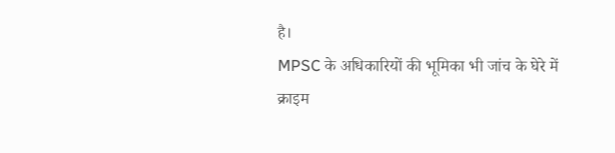है।
MPSC के अधिकारियों की भूमिका भी जांच के घेरे में
क्राइम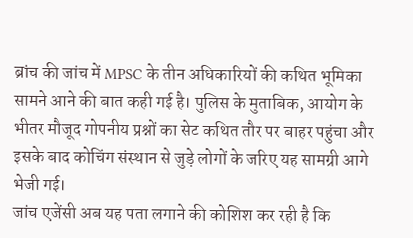ब्रांच की जांच में MPSC के तीन अधिकारियों की कथित भूमिका सामने आने की बात कही गई है। पुलिस के मुताबिक, आयोग के भीतर मौजूद गोपनीय प्रश्नों का सेट कथित तौर पर बाहर पहुंचा और इसके बाद कोचिंग संस्थान से जुड़े लोगों के जरिए यह सामग्री आगे भेजी गई।
जांच एजेंसी अब यह पता लगाने की कोशिश कर रही है कि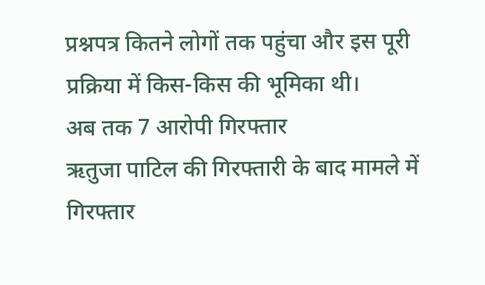प्रश्नपत्र कितने लोगों तक पहुंचा और इस पूरी प्रक्रिया में किस-किस की भूमिका थी।
अब तक 7 आरोपी गिरफ्तार
ऋतुजा पाटिल की गिरफ्तारी के बाद मामले में गिरफ्तार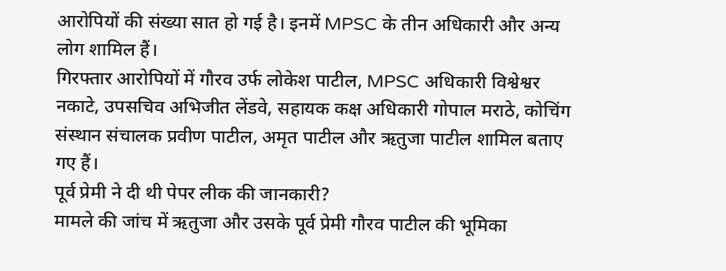आरोपियों की संख्या सात हो गई है। इनमें MPSC के तीन अधिकारी और अन्य लोग शामिल हैं।
गिरफ्तार आरोपियों में गौरव उर्फ लोकेश पाटील, MPSC अधिकारी विश्वेश्वर नकाटे, उपसचिव अभिजीत लेंडवे, सहायक कक्ष अधिकारी गोपाल मराठे, कोचिंग संस्थान संचालक प्रवीण पाटील, अमृत पाटील और ऋतुजा पाटील शामिल बताए गए हैं।
पूर्व प्रेमी ने दी थी पेपर लीक की जानकारी?
मामले की जांच में ऋतुजा और उसके पूर्व प्रेमी गौरव पाटील की भूमिका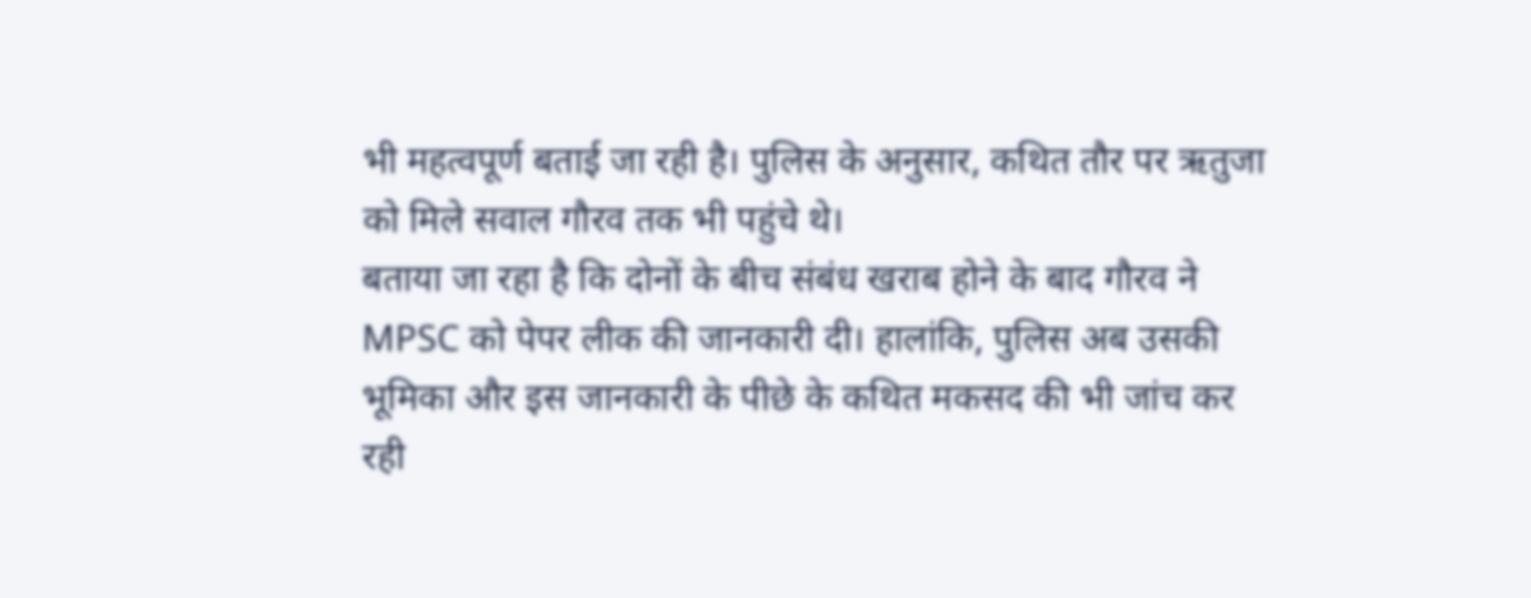भी महत्वपूर्ण बताई जा रही है। पुलिस के अनुसार, कथित तौर पर ऋतुजा को मिले सवाल गौरव तक भी पहुंचे थे।
बताया जा रहा है कि दोनों के बीच संबंध खराब होने के बाद गौरव ने MPSC को पेपर लीक की जानकारी दी। हालांकि, पुलिस अब उसकी भूमिका और इस जानकारी के पीछे के कथित मकसद की भी जांच कर रही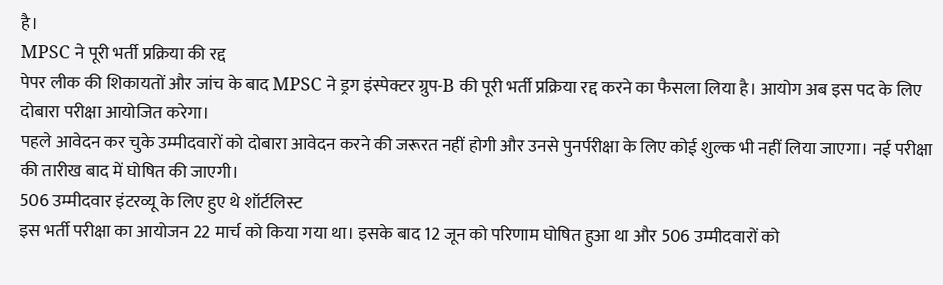है।
MPSC ने पूरी भर्ती प्रक्रिया की रद्द
पेपर लीक की शिकायतों और जांच के बाद MPSC ने ड्रग इंस्पेक्टर ग्रुप-B की पूरी भर्ती प्रक्रिया रद्द करने का फैसला लिया है। आयोग अब इस पद के लिए दोबारा परीक्षा आयोजित करेगा।
पहले आवेदन कर चुके उम्मीदवारों को दोबारा आवेदन करने की जरूरत नहीं होगी और उनसे पुनर्परीक्षा के लिए कोई शुल्क भी नहीं लिया जाएगा। नई परीक्षा की तारीख बाद में घोषित की जाएगी।
506 उम्मीदवार इंटरव्यू के लिए हुए थे शॉर्टलिस्ट
इस भर्ती परीक्षा का आयोजन 22 मार्च को किया गया था। इसके बाद 12 जून को परिणाम घोषित हुआ था और 506 उम्मीदवारों को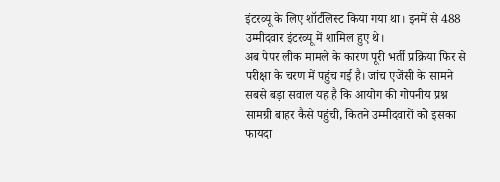इंटरव्यू के लिए शॉर्टलिस्ट किया गया था। इनमें से 488 उम्मीदवार इंटरव्यू में शामिल हुए थे।
अब पेपर लीक मामले के कारण पूरी भर्ती प्रक्रिया फिर से परीक्षा के चरण में पहुंच गई है। जांच एजेंसी के सामने सबसे बड़ा सवाल यह है कि आयोग की गोपनीय प्रश्न सामग्री बाहर कैसे पहुंची, कितने उम्मीदवारों को इसका फायदा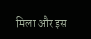मिला और इस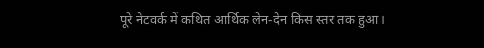पूरे नेटवर्क में कथित आर्थिक लेन-देन किस स्तर तक हुआ।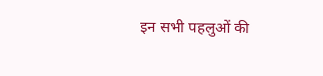इन सभी पहलुओं की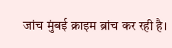जांच मुंबई क्राइम ब्रांच कर रही है।